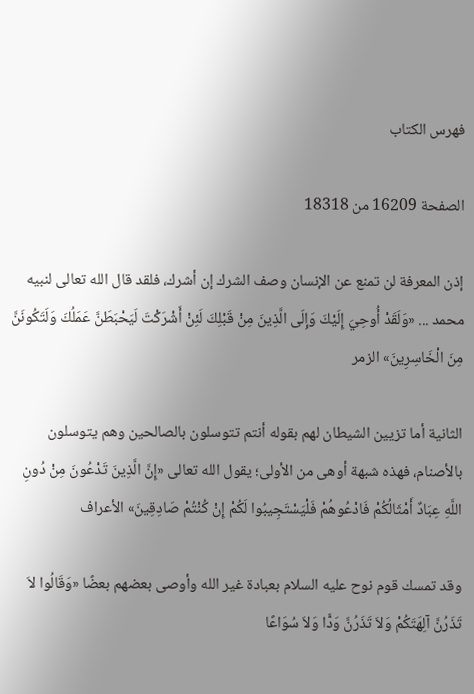فهرس الكتاب

الصفحة 16209 من 18318

إذن المعرفة لن تمنع عن الإنسان وصف الشرك إن أشرك، فلقد قال الله تعالى لنبيه محمد ... «وَلَقَدْ أُوحِيَ إِلَيْكَ وَإِلَى الَّذِينَ مِنْ قَبْلِكَ لَئِنْ أَشْرَكْتَ لَيَحْبَطَنَّ عَمَلُكَ وَلَتَكُونَنَّ مِنَ الْخَاسِرِينَ» الزمر

الثانية أما تزيين الشيطان لهم بقوله أنتم تتوسلون بالصالحين وهم يتوسلون بالأصنام، فهذه شبهة أوهى من الأولى؛ يقول الله تعالى «إِنَّ الَّذِينَ تَدْعُونَ مِنْ دُونِ اللَّهِ عِبَادٌ أَمْثَالُكُمْ فَادْعُوهُمْ فَلْيَسْتَجِيبُوا لَكُمْ إِنْ كُنْتُمْ صَادِقِينَ» الأعراف

وقد تمسك قوم نوح عليه السلام بعبادة غير الله وأوصى بعضهم بعضًا «وَقَالُوا لاَ تَذَرُنَّ آلِهَتَكُمْ وَلاَ تَذَرُنَّ وَدًّا وَلاَ سُوَاعًا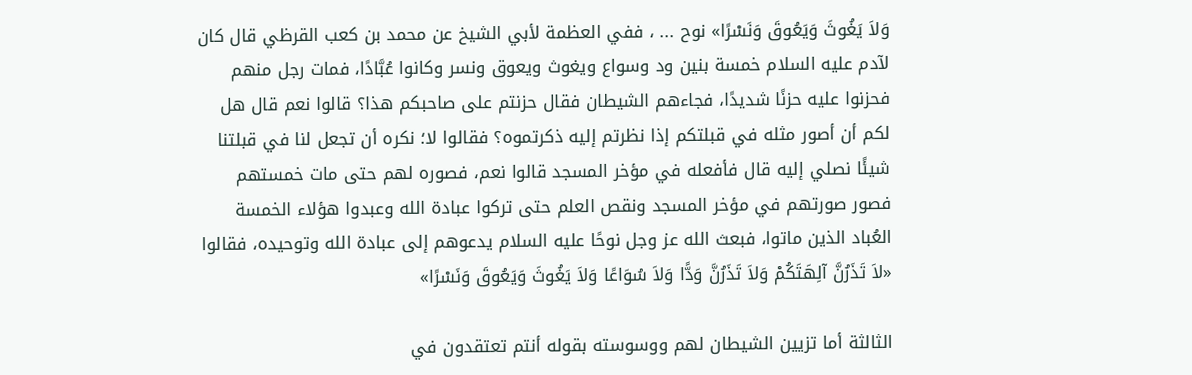وَلاَ يَغُوثَ وَيَعُوقَ وَنَسْرًا» نوح ... ، ففي العظمة لأبي الشيخ عن محمد بن كعب القرظي قال كان لآدم عليه السلام خمسة بنين ود وسواع ويغوث ويعوق ونسر وكانوا عُبَّادًا، فمات رجل منهم فحزنوا عليه حزنًا شديدًا، فجاءهم الشيطان فقال حزنتم على صاحبكم هذا؟ قالوا نعم قال هل لكم أن أصور مثله في قبلتكم إذا نظرتم إليه ذكرتموه؟ فقالوا لا؛ نكره أن تجعل لنا في قبلتنا شيئًا نصلي إليه قال فأفعله في مؤخر المسجد قالوا نعم، فصوره لهم حتى مات خمستهم فصور صورتهم في مؤخر المسجد ونقص العلم حتى تركوا عبادة الله وعبدوا هؤلاء الخمسة العُباد الذين ماتوا، فبعث الله عز وجل نوحًا عليه السلام يدعوهم إلى عبادة الله وتوحيده، فقالوا «لاَ تَذَرُنَّ آلِهَتَكُمْ وَلاَ تَذَرُنَّ وَدًّا وَلاَ سُوَاعًا وَلاَ يَغُوثَ وَيَعُوقَ وَنَسْرًا»

الثالثة أما تزيين الشيطان لهم ووسوسته بقوله أنتم تعتقدون في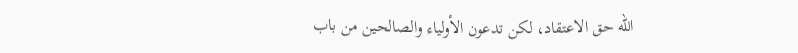الله حق الاعتقاد، لكن تدعون الأولياء والصالحين من باب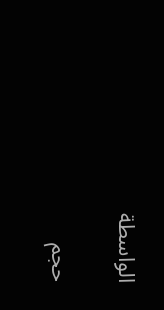الواسطة

حجم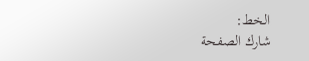الخط:
شارك الصفحة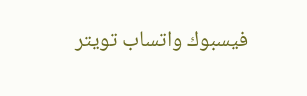فيسبوك واتساب تويتر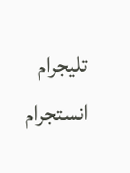تليجرام انستجرام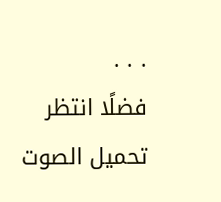. . .
فضلًا انتظر تحميل الصوت